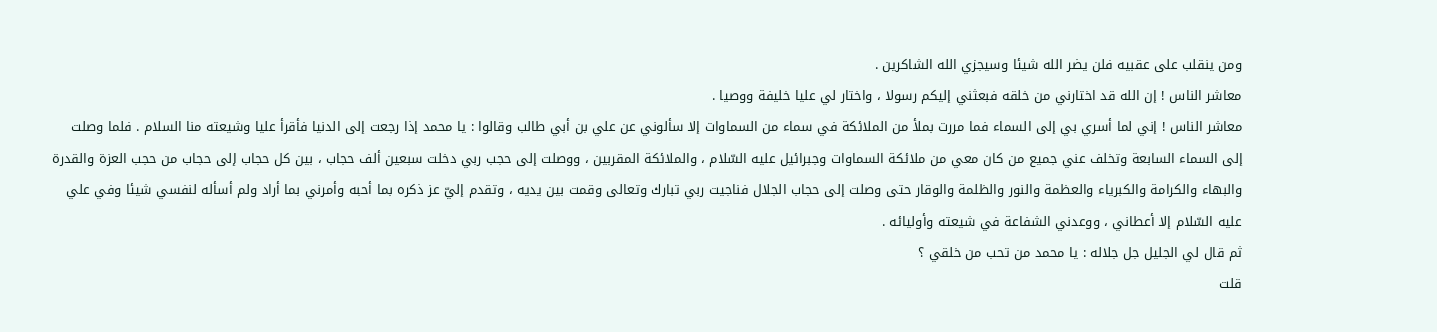ومن ينقلب على عقبيه فلن يضر الله شيئا وسيجزي الله الشاكرين .
معاشر الناس ! إن الله قد اختارني من خلقه فبعثني إليكم رسولا ، واختار لي عليا خليفة ووصيا .
معاشر الناس ! إني لما أسري بي إلى السماء فما مررت بملأ من الملائكة في سماء من السماوات إلا سألوني عن علي بن أبي طالب وقالوا : يا محمد إذا رجعت إلى الدنيا فأقرأ عليا وشيعته منا السلام . فلما وصلت إلى السماء السابعة وتخلف عني جميع من كان معي من ملائكة السماوات وجبرائيل عليه السّلام ، والملائكة المقربين ، ووصلت إلى حجب ربي دخلت سبعين ألف حجاب ، بين كل حجاب إلى حجاب من حجب العزة والقدرة والبهاء والكرامة والكبرياء والعظمة والنور والظلمة والوقار حتى وصلت إلى حجاب الجلال فناجيت ربي تبارك وتعالى وقمت بين يديه ، وتقدم إليّ عز ذكره بما أحبه وأمرني بما أراد ولم أسأله لنفسي شيئا وفي علي عليه السّلام إلا أعطاني ، ووعدني الشفاعة في شيعته وأوليائه .
ثم قال لي الجليل جل جلاله : يا محمد من تحب من خلقي ؟
قلت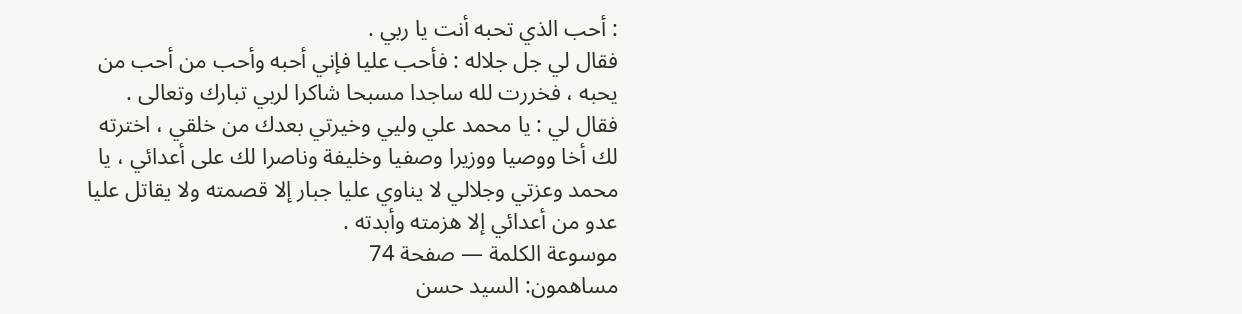: أحب الذي تحبه أنت يا ربي .
فقال لي جل جلاله : فأحب عليا فإني أحبه وأحب من أحب من يحبه ، فخررت لله ساجدا مسبحا شاكرا لربي تبارك وتعالى .
فقال لي : يا محمد علي وليي وخيرتي بعدك من خلقي ، اخترته لك أخا ووصيا ووزيرا وصفيا وخليفة وناصرا لك على أعدائي ، يا محمد وعزتي وجلالي لا يناوي عليا جبار إلا قصمته ولا يقاتل عليا عدو من أعدائي إلا هزمته وأبدته .
موسوعة الكلمة — صفحة 74
مساهمون: السيد حسن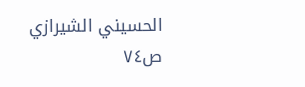الحسيني الشيرازي
ص٧٤